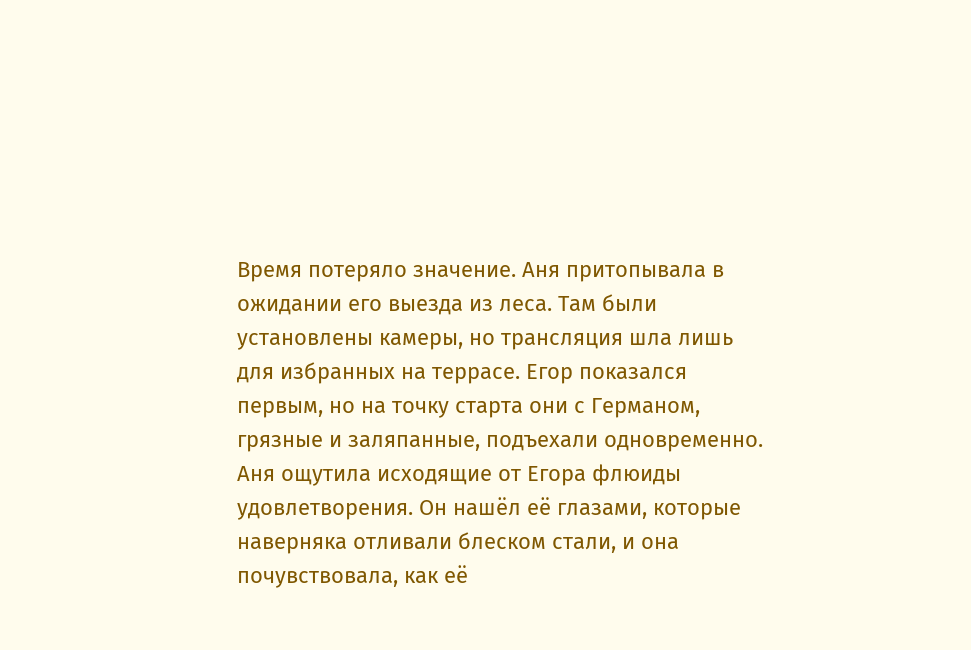Время потеряло значение. Аня притопывала в ожидании его выезда из леса. Там были установлены камеры, но трансляция шла лишь для избранных на террасе. Егор показался первым, но на точку старта они с Германом, грязные и заляпанные, подъехали одновременно. Аня ощутила исходящие от Егора флюиды удовлетворения. Он нашёл её глазами, которые наверняка отливали блеском стали, и она почувствовала, как её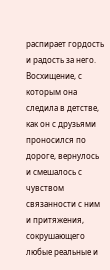распирает гордость и радость за него. Восхищение, с которым она следила в детстве, как он с друзьями проносился по дороге, вернулось и смешалось с чувством связанности с ним и притяжения, сокрушающего любые реальные и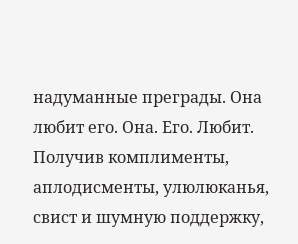надуманные преграды. Она любит его. Она. Его. Любит.
Получив комплименты, аплодисменты, улюлюканья, свист и шумную поддержку,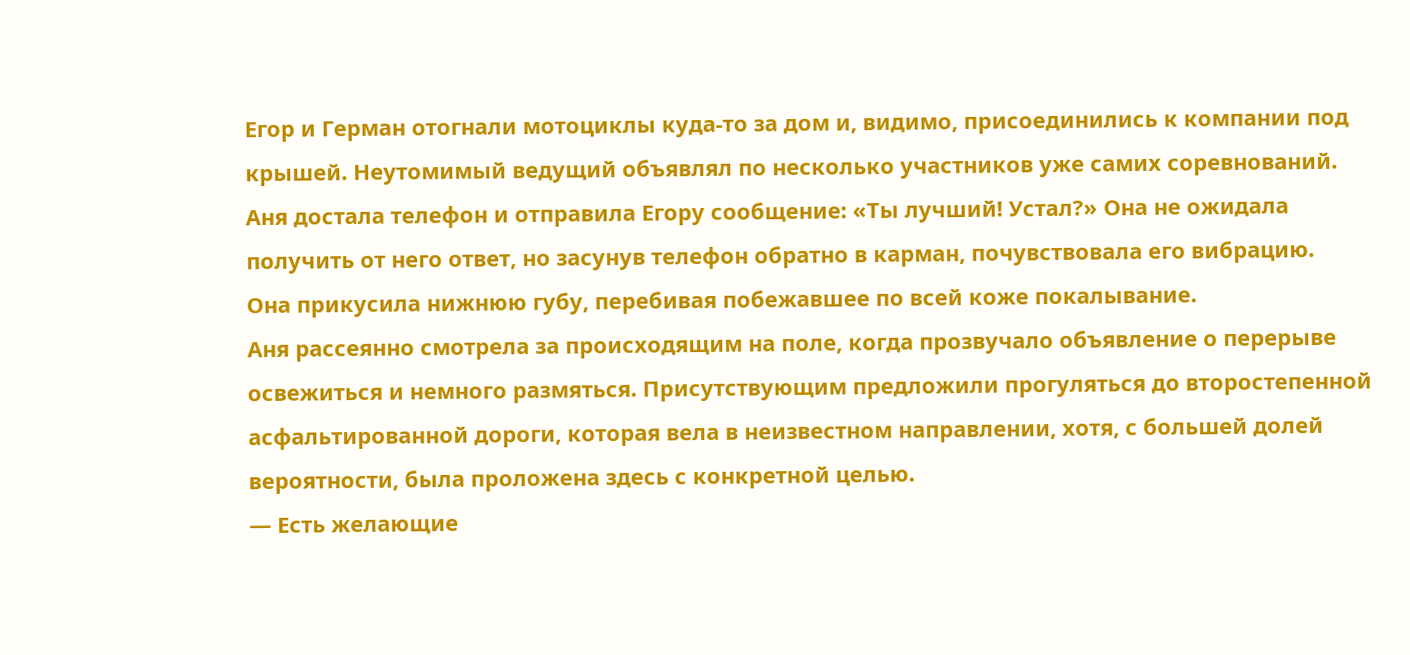Егор и Герман отогнали мотоциклы куда-то за дом и, видимо, присоединились к компании под крышей. Неутомимый ведущий объявлял по несколько участников уже самих соревнований.
Аня достала телефон и отправила Егору сообщение: «Ты лучший! Устал?» Она не ожидала получить от него ответ, но засунув телефон обратно в карман, почувствовала его вибрацию.
Она прикусила нижнюю губу, перебивая побежавшее по всей коже покалывание.
Аня рассеянно смотрела за происходящим на поле, когда прозвучало объявление о перерыве освежиться и немного размяться. Присутствующим предложили прогуляться до второстепенной асфальтированной дороги, которая вела в неизвестном направлении, хотя, с большей долей вероятности, была проложена здесь с конкретной целью.
— Есть желающие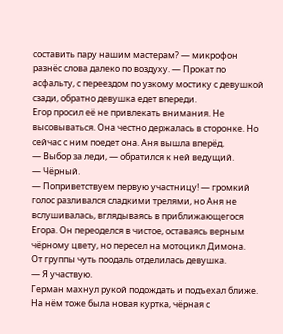составить пару нашим мастерам? — микрофон разнёс слова далеко по воздуху. — Прокат по асфальту, с переездом по узкому мостику с девушкой сзади, обратно девушка едет впереди.
Егор просил её не привлекать внимания. Не высовываться. Она честно держалась в сторонке. Но сейчас с ним поедет она. Аня вышла вперёд.
— Выбор за леди, — обратился к ней ведущий.
— Чёрный.
— Поприветствуем первую участницу! — громкий голос разливался сладкими трелями, но Аня не вслушивалась, вглядываясь в приближающегося Егора. Он переоделся в чистое, оставаясь верным чёрному цвету, но пересел на мотоцикл Димона.
От группы чуть поодаль отделилась девушка.
— Я участвую.
Герман махнул рукой подождать и подъехал ближе. На нём тоже была новая куртка, чёрная с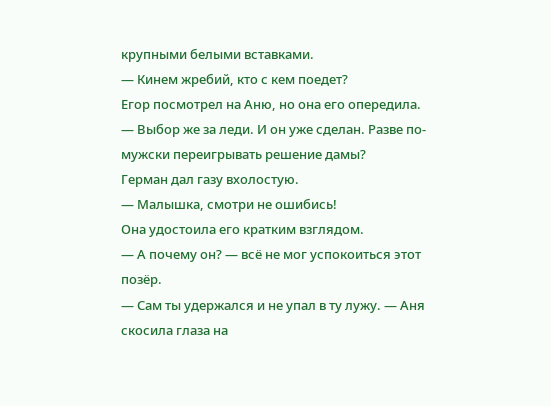крупными белыми вставками.
— Кинем жребий, кто с кем поедет?
Егор посмотрел на Аню, но она его опередила.
— Выбор же за леди. И он уже сделан. Разве по-мужски переигрывать решение дамы?
Герман дал газу вхолостую.
— Малышка, смотри не ошибись!
Она удостоила его кратким взглядом.
— А почему он? — всё не мог успокоиться этот позёр.
— Сам ты удержался и не упал в ту лужу. — Аня скосила глаза на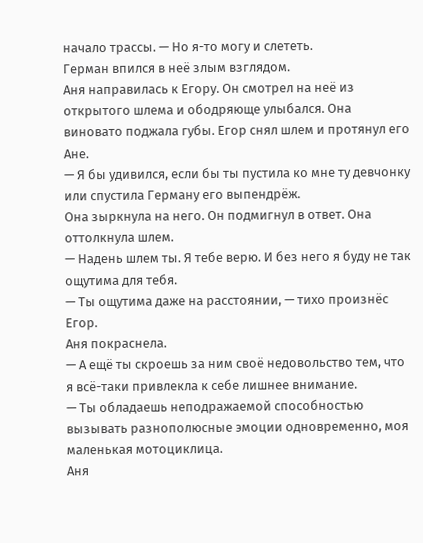начало трассы. — Но я-то могу и слететь.
Герман впился в неё злым взглядом.
Аня направилась к Егору. Он смотрел на неё из открытого шлема и ободряюще улыбался. Она виновато поджала губы. Егор снял шлем и протянул его Ане.
— Я бы удивился, если бы ты пустила ко мне ту девчонку или спустила Герману его выпендрёж.
Она зыркнула на него. Он подмигнул в ответ. Она оттолкнула шлем.
— Надень шлем ты. Я тебе верю. И без него я буду не так ощутима для тебя.
— Ты ощутима даже на расстоянии, — тихо произнёс Егор.
Аня покраснела.
— А ещё ты скроешь за ним своё недовольство тем, что я всё-таки привлекла к себе лишнее внимание.
— Ты обладаешь неподражаемой способностью вызывать разнополюсные эмоции одновременно, моя маленькая мотоциклица.
Аня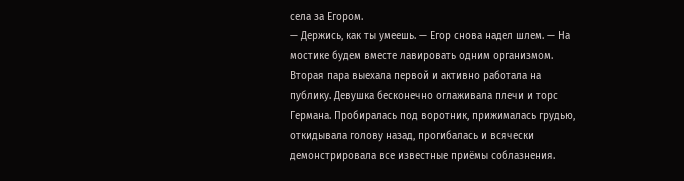села за Егором.
— Держись, как ты умеешь. — Егор снова надел шлем. — На мостике будем вместе лавировать одним организмом.
Вторая пара выехала первой и активно работала на публику. Девушка бесконечно оглаживала плечи и торс Германа. Пробиралась под воротник, прижималась грудью, откидывала голову назад, прогибалась и всячески демонстрировала все известные приёмы соблазнения.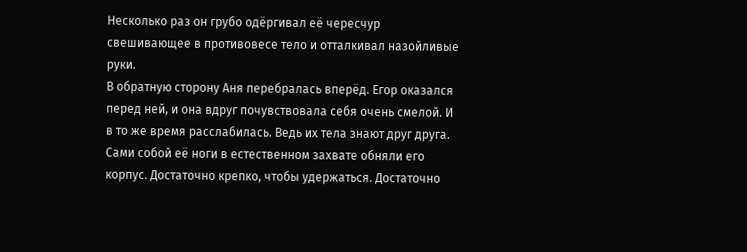Несколько раз он грубо одёргивал её чересчур свешивающее в противовесе тело и отталкивал назойливые руки.
В обратную сторону Аня перебралась вперёд. Егор оказался перед ней, и она вдруг почувствовала себя очень смелой. И в то же время расслабилась. Ведь их тела знают друг друга. Сами собой её ноги в естественном захвате обняли его корпус. Достаточно крепко, чтобы удержаться. Достаточно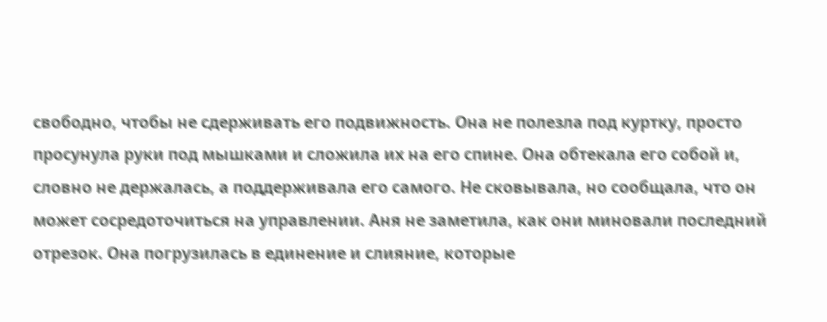свободно, чтобы не сдерживать его подвижность. Она не полезла под куртку, просто просунула руки под мышками и сложила их на его спине. Она обтекала его собой и, словно не держалась, а поддерживала его самого. Не сковывала, но сообщала, что он может сосредоточиться на управлении. Аня не заметила, как они миновали последний отрезок. Она погрузилась в единение и слияние, которые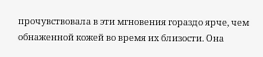прочувствовала в эти мгновения гораздо ярче, чем обнаженной кожей во время их близости. Она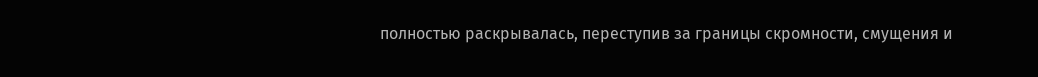полностью раскрывалась, переступив за границы скромности, смущения и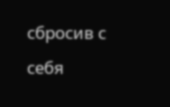сбросив с себя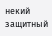некий защитный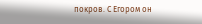покров. С Егором он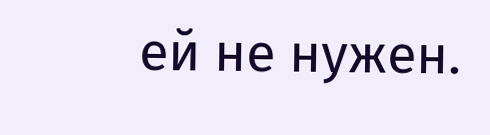ей не нужен.